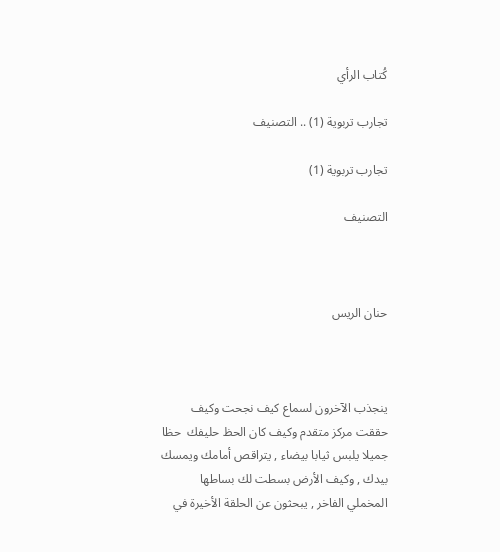كُتاب الرأي

تجارب تربوية (1) .. التصنيف

تجارب تربوية (1)

التصنيف



حنان الريس



ينجذب الآخرون لسماع كيف نجحت وكيف حققت مركز متقدم وكيف كان الحظ حليفك  حظا جميلا يلبس ثيابا بيضاء , يتراقص أمامك ويمسك بيدك , وكيف الأرض بسطت لك بساطها المخملي الفاخر , يبحثون عن الحلقة الأخيرة في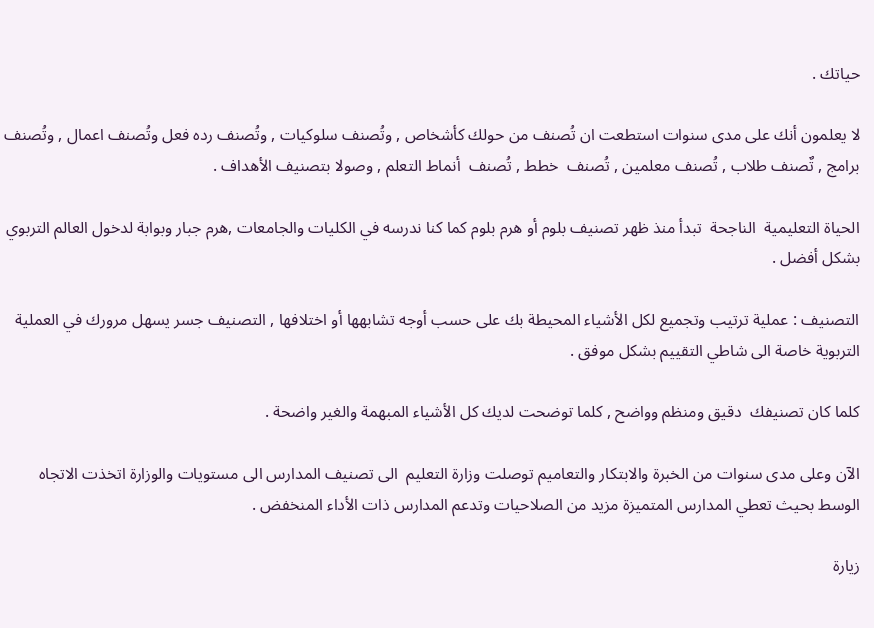حياتك .

لا يعلمون أنك على مدى سنوات استطعت ان تُصنف من حولك كأشخاص , وتُصنف سلوكيات , وتُصنف رده فعل وتُصنف اعمال , وتُصنف برامج , تٌصنف طلاب , تُصنف معلمين , تُصنف  خطط , تُصنف  أنماط التعلم , وصولا بتصنيف الأهداف .

الحياة التعليمية  الناجحة  تبدأ منذ ظهر تصنيف بلوم أو هرم بلوم كما كنا ندرسه في الكليات والجامعات ,هرم جبار وبوابة لدخول العالم التربوي بشكل أفضل .

التصنيف : عملية ترتيب وتجميع لكل الأشياء المحيطة بك على حسب أوجه تشابهها أو اختلافها , التصنيف جسر يسهل مرورك في العملية التربوية خاصة الى شاطي التقييم بشكل موفق .

كلما كان تصنيفك  دقيق ومنظم وواضح , كلما توضحت لديك كل الأشياء المبهمة والغير واضحة .

الآن وعلى مدى سنوات من الخبرة والابتكار والتعاميم توصلت وزارة التعليم  الى تصنيف المدارس الى مستويات والوزارة اتخذت الاتجاه الوسط بحيث تعطي المدارس المتميزة مزيد من الصلاحيات وتدعم المدارس ذات الأداء المنخفض .

زيارة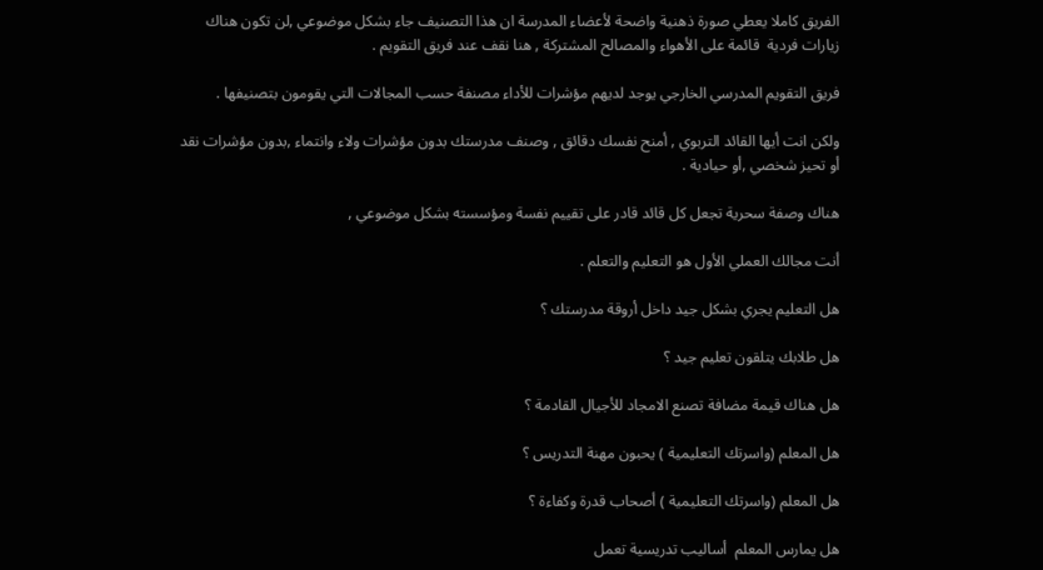الفريق كاملا يعطي صورة ذهنية واضحة لأعضاء المدرسة ان هذا التصنيف جاء بشكل موضوعي ,لن تكون هناك زيارات فردية  قائمة على الأهواء والمصالح المشتركة , هنا نقف عند فريق التقويم .

فريق التقويم المدرسي الخارجي يوجد لديهم مؤشرات للأداء مصنفة حسب المجالات التي يقومون بتصنيفها .

ولكن انت أيها القائد التربوي , أمنح نفسك دقائق , وصنف مدرستك بدون مؤشرات ولاء وانتماء ,بدون مؤشرات نقد أو تحيز شخصي ,أو حيادية .

هناك وصفة سحرية تجعل كل قائد قادر على تقييم نفسة ومؤسسته بشكل موضوعي ,

أنت مجالك العملي الأول هو التعليم والتعلم .

هل التعليم يجري بشكل جيد داخل أروقة مدرستك ؟

هل طلابك يتلقون تعليم جيد ؟

هل هناك قيمة مضافة تصنع الامجاد للأجيال القادمة ؟

هل المعلم (واسرتك التعليمية ) يحبون مهنة التدريس ؟

هل المعلم (واسرتك التعليمية ) أصحاب قدرة وكفاءة ؟

هل يمارس المعلم  أساليب تدريسية تعمل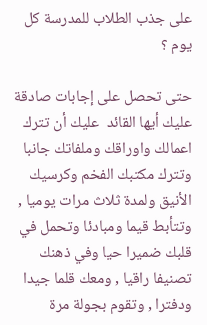على جذب الطلاب للمدرسة كل يوم ؟

حتى تحصل على إجابات صادقة عليك أيها القائد  عليك أن تترك اعمالك واوراقك وملفاتك جانبا  وتترك مكتبك الفخم وكرسيك الأنيق ولمدة ثلاث مرات يوميا , وتتأبط قيما ومبادئا وتحمل في قلبك ضميرا حيا وفي ذهنك تصنيفا راقيا , ومعك قلما جيدا ودفترا , وتقوم بجولة مرة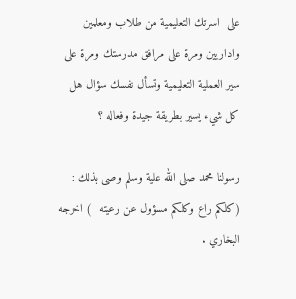على  اسرتك التعليمية من طلاب ومعلمين واداريين ومرة على مرافق مدرستك ومرة على سير العملية التعليمية وتسأل نفسك سؤال هل كل شيء يسير بطريقة جيدة وفعاله ؟

رسولنا محمد صلى الله علية وسلم وصى بذلك : (كلكم راع وكلكم مسؤول عن رعيته  ) اخرجه البخاري .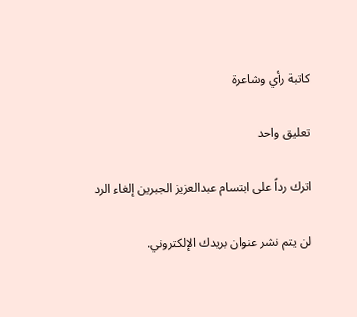كاتبة رأي وشاعرة

تعليق واحد

اترك رداً على ابتسام عبدالعزيز الجبرين إلغاء الرد

لن يتم نشر عنوان بريدك الإلكتروني.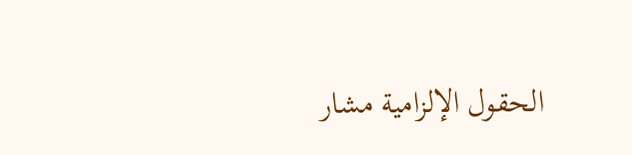الحقول الإلزامية مشار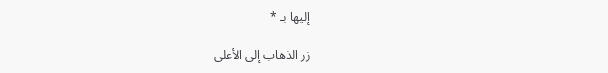إليها بـ *

زر الذهاب إلى الأعلى